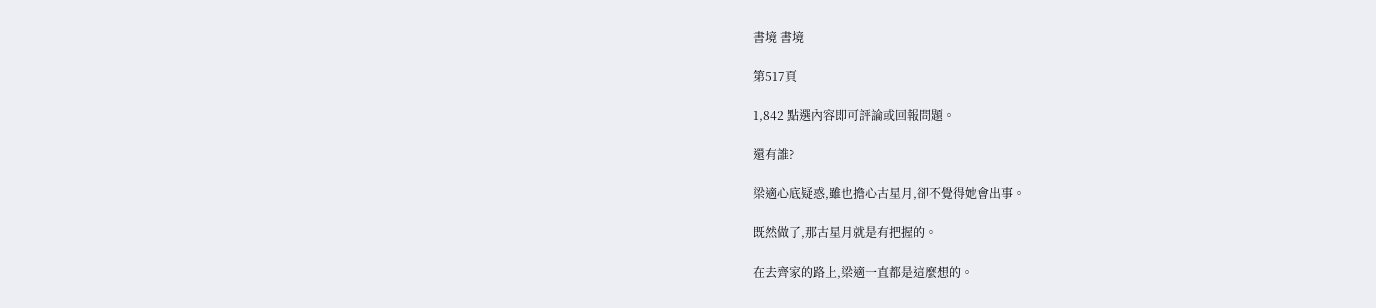書境 書境

第517頁

1,842 點選內容即可評論或回報問題。

還有誰?

梁適心底疑惑,雖也擔心古星月,卻不覺得她會出事。

既然做了,那古星月就是有把握的。

在去齊家的路上,梁適一直都是這麼想的。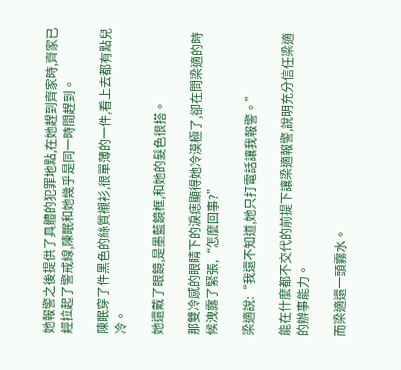她報警之後提供了具體的犯罪地點,在她趕到齊家時,齊家已經拉起了警戒線,陳眠和她幾乎是同一時間趕到。

陳眠穿了件黑色的絲質襯衫,很單薄的一件,看上去都有點兒冷。

她還戴了眼鏡,是墨藍鏡框,和她的髮色很搭。

那雙冷感的眼睛下的淚痣顯得她冷漠極了,卻在問梁適的時候洩露了緊張,“怎麼回事?”

梁適說:“我還不知道,她只打電話讓我報警。”

能在什麼都不交代的前提下讓梁適報警,說明充分信任梁適的辦事能力。

而梁適還一頭霧水。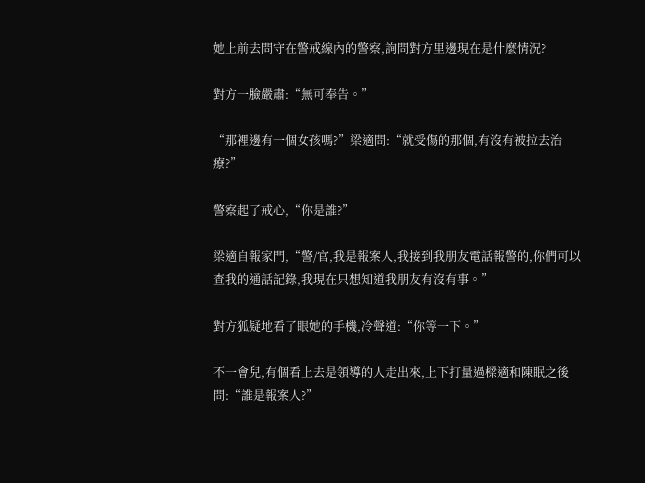她上前去問守在警戒線內的警察,詢問對方里邊現在是什麼情況?

對方一臉嚴肅:“無可奉告。”

“那裡邊有一個女孩嗎?”梁適問:“就受傷的那個,有沒有被拉去治療?”

警察起了戒心,“你是誰?”

梁適自報家門,“警/官,我是報案人,我接到我朋友電話報警的,你們可以查我的通話記錄,我現在只想知道我朋友有沒有事。”

對方狐疑地看了眼她的手機,冷聲道:“你等一下。”

不一會兒,有個看上去是領導的人走出來,上下打量過樑適和陳眠之後問:“誰是報案人?”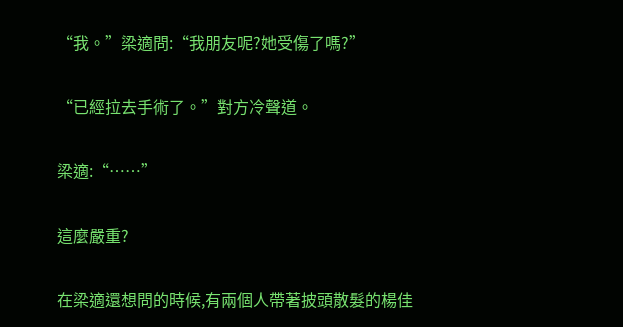“我。”梁適問:“我朋友呢?她受傷了嗎?”

“已經拉去手術了。”對方冷聲道。

梁適:“……”

這麼嚴重?

在梁適還想問的時候,有兩個人帶著披頭散髮的楊佳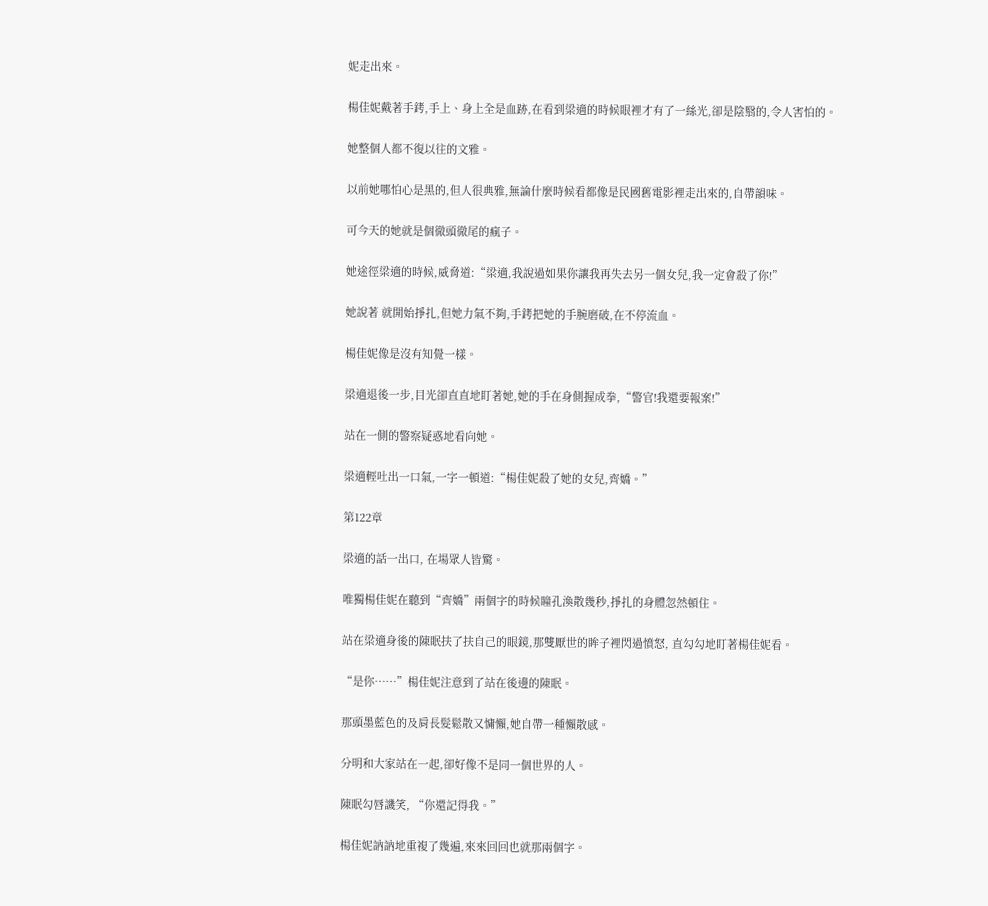妮走出來。

楊佳妮戴著手銬,手上、身上全是血跡,在看到梁適的時候眼裡才有了一絲光,卻是陰翳的,令人害怕的。

她整個人都不復以往的文雅。

以前她哪怕心是黑的,但人很典雅,無論什麼時候看都像是民國舊電影裡走出來的,自帶韻味。

可今天的她就是個徹頭徹尾的瘋子。

她途徑梁適的時候,威脅道:“梁適,我說過如果你讓我再失去另一個女兒,我一定會殺了你!”

她說著 就開始掙扎,但她力氣不夠,手銬把她的手腕磨破,在不停流血。

楊佳妮像是沒有知覺一樣。

梁適退後一步,目光卻直直地盯著她,她的手在身側握成拳,“警官!我還要報案!”

站在一側的警察疑惑地看向她。

梁適輕吐出一口氣,一字一頓道:“楊佳妮殺了她的女兒,齊嬌。”

第122章

梁適的話一出口, 在場眾人皆驚。

唯獨楊佳妮在聽到“齊嬌”兩個字的時候瞳孔渙散幾秒,掙扎的身體忽然頓住。

站在梁適身後的陳眠扶了扶自己的眼鏡,那雙厭世的眸子裡閃過憤怒, 直勾勾地盯著楊佳妮看。

“是你……”楊佳妮注意到了站在後邊的陳眠。

那頭墨藍色的及肩長髮鬆散又慵懶,她自帶一種懶散感。

分明和大家站在一起,卻好像不是同一個世界的人。

陳眠勾唇譏笑, “你還記得我。”

楊佳妮訥訥地重複了幾遍,來來回回也就那兩個字。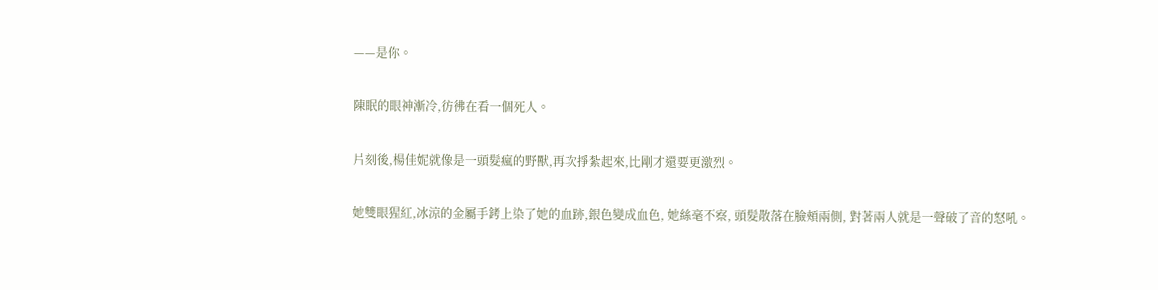——是你。

陳眠的眼神漸冷,彷彿在看一個死人。

片刻後,楊佳妮就像是一頭髮瘋的野獸,再次掙紮起來,比剛才還要更激烈。

她雙眼猩紅,冰涼的金屬手銬上染了她的血跡,銀色變成血色, 她絲毫不察, 頭髮散落在臉頰兩側, 對著兩人就是一聲破了音的怒吼。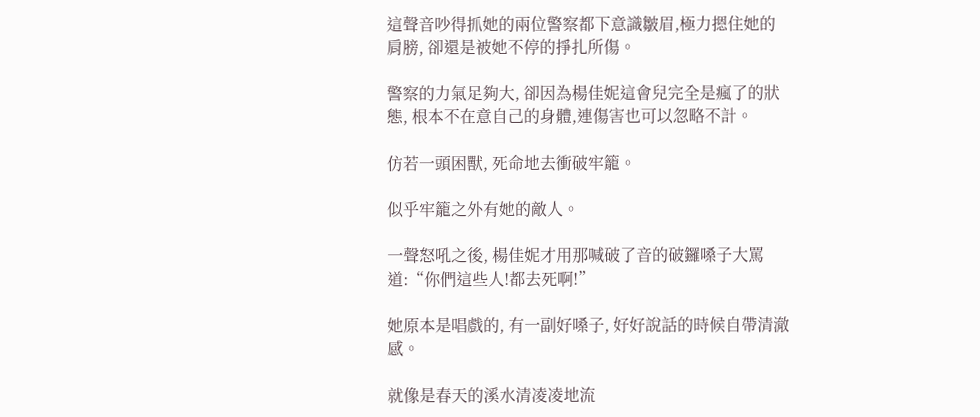這聲音吵得抓她的兩位警察都下意識皺眉,極力摁住她的肩膀, 卻還是被她不停的掙扎所傷。

警察的力氣足夠大, 卻因為楊佳妮這會兒完全是瘋了的狀態, 根本不在意自己的身體,連傷害也可以忽略不計。

仿若一頭困獸, 死命地去衝破牢籠。

似乎牢籠之外有她的敵人。

一聲怒吼之後, 楊佳妮才用那喊破了音的破鑼嗓子大罵道:“你們這些人!都去死啊!”

她原本是唱戲的, 有一副好嗓子, 好好說話的時候自帶清澈感。

就像是春天的溪水清凌凌地流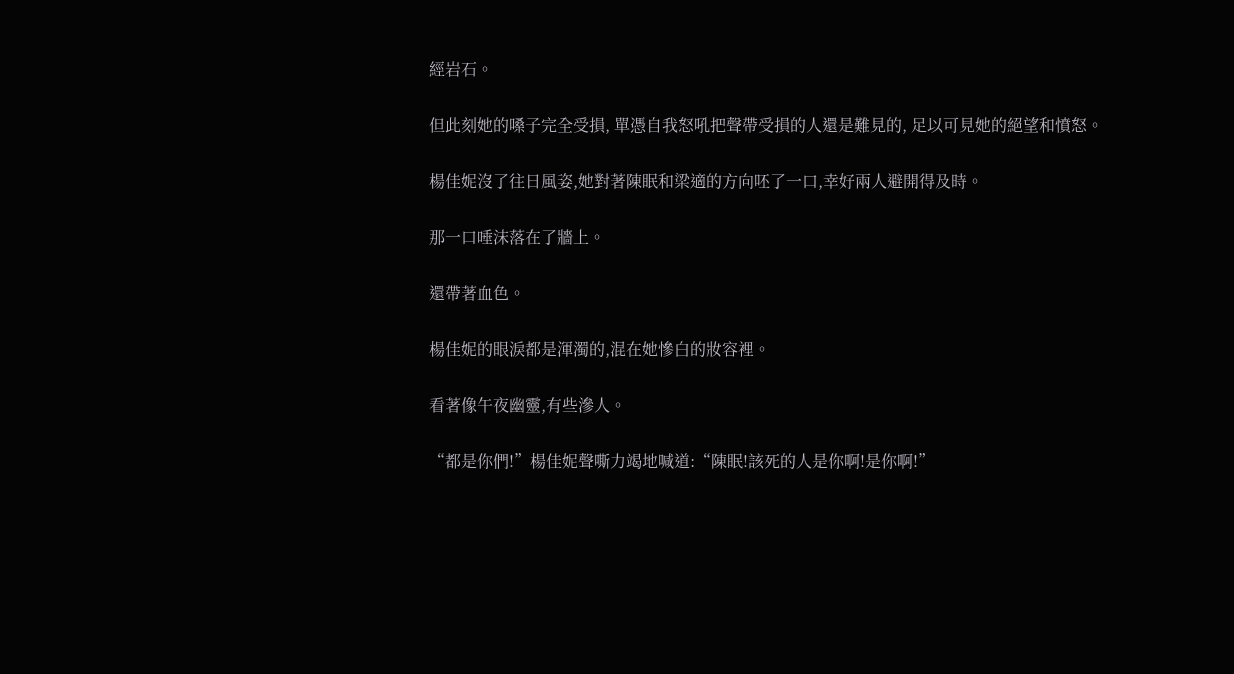經岩石。

但此刻她的嗓子完全受損, 單憑自我怒吼把聲帶受損的人還是難見的, 足以可見她的絕望和憤怒。

楊佳妮沒了往日風姿,她對著陳眠和梁適的方向呸了一口,幸好兩人避開得及時。

那一口唾沫落在了牆上。

還帶著血色。

楊佳妮的眼淚都是渾濁的,混在她慘白的妝容裡。

看著像午夜幽靈,有些滲人。

“都是你們!”楊佳妮聲嘶力竭地喊道:“陳眠!該死的人是你啊!是你啊!”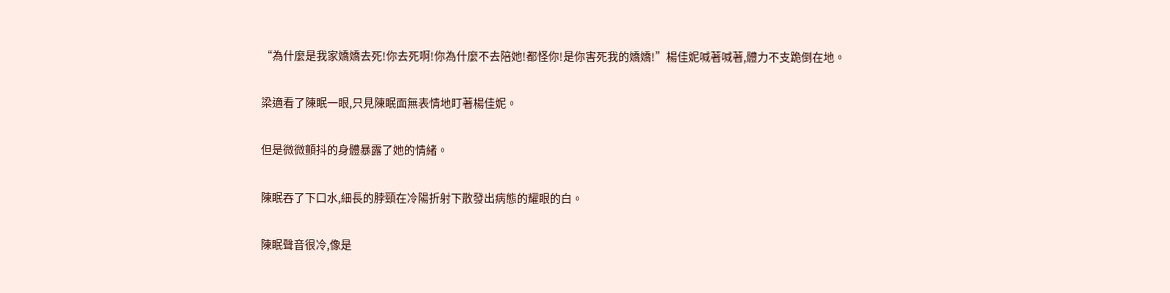“為什麼是我家嬌嬌去死!你去死啊!你為什麼不去陪她!都怪你!是你害死我的嬌嬌!”楊佳妮喊著喊著,體力不支跪倒在地。

梁適看了陳眠一眼,只見陳眠面無表情地盯著楊佳妮。

但是微微顫抖的身體暴露了她的情緒。

陳眠吞了下口水,細長的脖頸在冷陽折射下散發出病態的耀眼的白。

陳眠聲音很冷,像是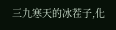三九寒天的冰茬子,化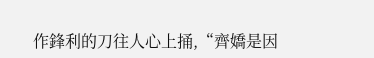作鋒利的刀往人心上捅,“齊嬌是因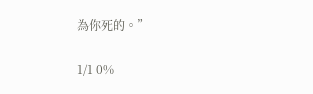為你死的。”

1/1 0%